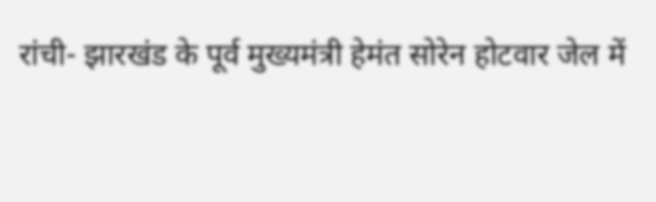रांची- झारखंड के पूर्व मुख्यमंत्री हेमंत सोरेन होटवार जेल में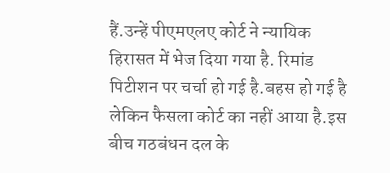हैं.उन्हें पीएमएलए कोर्ट ने न्यायिक हिरासत में भेज दिया गया है. रिमांड पिटीशन पर चर्चा हो गई है.बहस हो गई है लेकिन फैसला कोर्ट का नहीं आया है.इस बीच गठबंधन दल के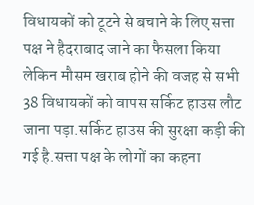विधायकों को टूटने से बचाने के लिए सत्ता पक्ष ने हैदराबाद जाने का फैसला किया लेकिन मौसम खराब होने की वजह से सभी 38 विधायकों को वापस सर्किट हाउस लौट जाना पड़ा.सर्किट हाउस की सुरक्षा कड़ी की गई है.सत्ता पक्ष के लोगों का कहना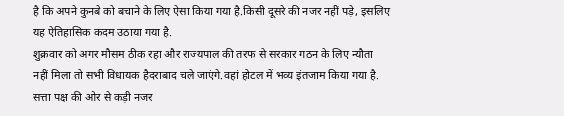है कि अपने कुनबे को बचाने के लिए ऐसा किया गया है.किसी दूसरे की नजर नहीं पड़े, इसलिए यह ऐतिहासिक कदम उठाया गया है.
शुक्रवार को अगर मौसम ठीक रहा और राज्यपाल की तरफ से सरकार गठन के लिए न्यौता नहीं मिला तो सभी विधायक हैदराबाद चले जाएंगे.वहां होटल में भव्य इंतजाम किया गया है. सत्ता पक्ष की ओर से कड़ी नजर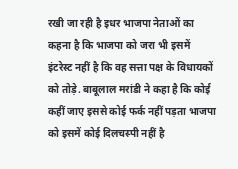रखी जा रही है इधर भाजपा नेताओं का कहना है कि भाजपा को जरा भी इसमें इंटरेस्ट नहीं है कि वह सत्ता पक्ष के विधायकों को तोड़े. बाबूलाल मरांडी ने कहा है कि कोई कहीं जाए इससे कोई फर्क नहीं पड़ता भाजपा को इसमें कोई दिलचस्पी नहीं है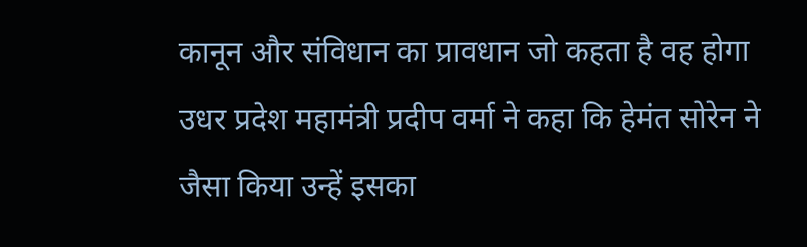कानून और संविधान का प्रावधान जो कहता है वह होगा उधर प्रदेश महामंत्री प्रदीप वर्मा ने कहा कि हेमंत सोरेन ने जैसा किया उन्हें इसका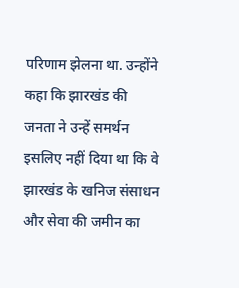परिणाम झेलना था. उन्होंने कहा कि झारखंड की जनता ने उन्हें समर्थन इसलिए नहीं दिया था कि वे झारखंड के खनिज संसाधन और सेवा की जमीन का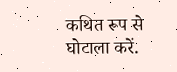कथित रूप से घोटाला करें.